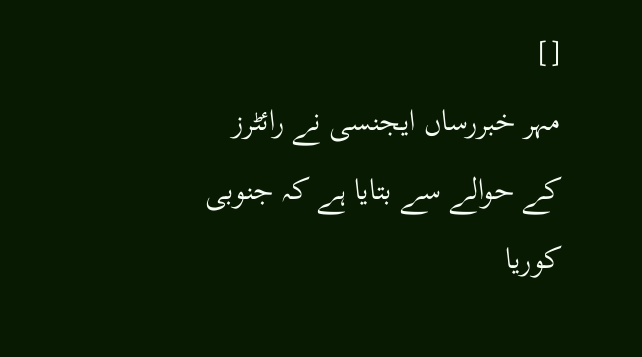[]
مہر خبررساں ایجنسی نے رائٹرز کے حوالے سے بتایا ہے کہ جنوبی کوریا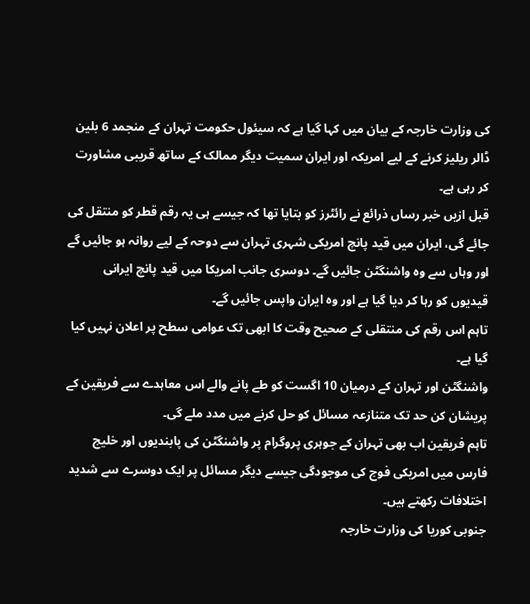کی وزارت خارجہ کے بیان میں کہا گیا ہے کہ سیئول حکومت تہران کے منجمد 6 بلین ڈالر ریلیز کرنے کے لیے امریکہ اور ایران سمیت دیگر ممالک کے ساتھ قریبی مشاورت کر رہی ہے۔
قبل ازیں خبر رساں ذرائع نے رائٹرز کو بتایا تھا کہ جیسے ہی یہ رقم قطر کو منتقل کی جائے گی، ایران میں قید پانچ امریکی شہری تہران سے دوحہ کے لیے روانہ ہو جائیں گے اور وہاں سے وہ واشنگٹن جائیں گے۔ دوسری جانب امریکا میں قید پانچ ایرانی قیدیوں کو رہا کر دیا گیا ہے اور وہ ایران واپس جائیں گے۔
تاہم اس رقم کی منتقلی کے صحیح وقت کا ابھی تک عوامی سطح پر اعلان نہیں کیا گیا ہے۔
واشنگٹن اور تہران کے درمیان 10 اگست کو طے پانے والے اس معاہدے سے فریقین کے پریشان کن حد تک متنازعہ مسائل کو حل کرنے میں مدد ملے گی۔
تاہم فریقین اب بھی تہران کے جوہری پروگرام پر واشنگٹن کی پابندیوں اور خلیج فارس میں امریکی فوج کی موجودگی جیسے دیگر مسائل پر ایک دوسرے سے شدید اختلافات رکھتے ہیں۔
جنوبی کوریا کی وزارت خارجہ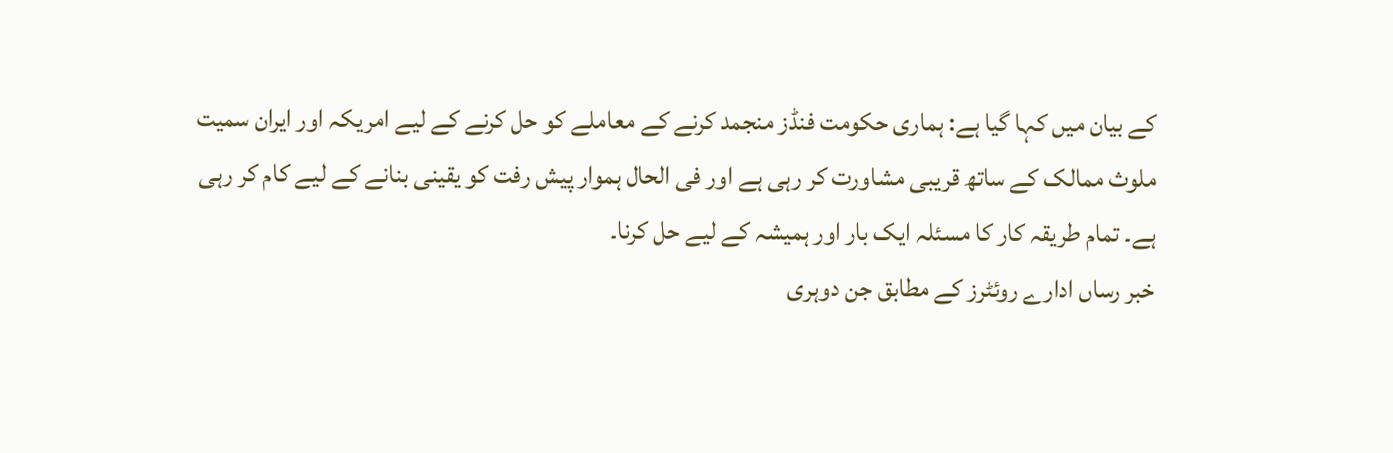کے بیان میں کہا گیا ہے: ہماری حکومت فنڈز منجمد کرنے کے معاملے کو حل کرنے کے لیے امریکہ اور ایران سمیت ملوث ممالک کے ساتھ قریبی مشاورت کر رہی ہے اور فی الحال ہموار پیش رفت کو یقینی بنانے کے لیے کام کر رہی ہے۔ تمام طریقہ کار کا مسئلہ ایک بار اور ہمیشہ کے لیے حل کرنا۔
خبر رساں ادارے روئٹرز کے مطابق جن دوہری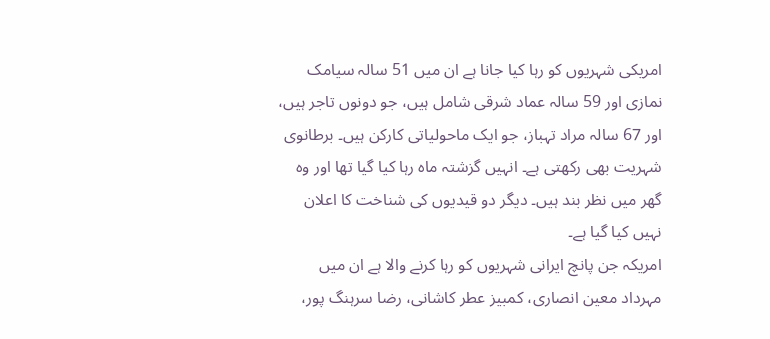امریکی شہریوں کو رہا کیا جانا ہے ان میں 51 سالہ سیامک نمازی اور 59 سالہ عماد شرقی شامل ہیں، جو دونوں تاجر ہیں، اور 67 سالہ مراد تہباز، جو ایک ماحولیاتی کارکن ہیں۔ برطانوی شہریت بھی رکھتی ہے۔ انہیں گزشتہ ماہ رہا کیا گیا تھا اور وہ گھر میں نظر بند ہیں۔ دیگر دو قیدیوں کی شناخت کا اعلان نہیں کیا گیا ہے۔
امریکہ جن پانچ ایرانی شہریوں کو رہا کرنے والا ہے ان میں مہرداد معین انصاری، کمبیز عطر کاشانی، رضا سرہنگ پور،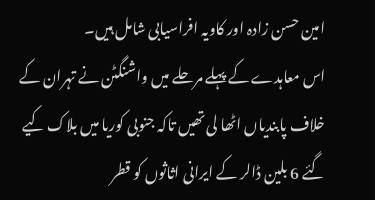امین حسن زادہ اور کاویہ افراسیابی شامل ہیں۔
اس معاہدے کے پہلے مرحلے میں واشنگٹن نے تہران کے خلاف پابندیاں اٹھا لی تھیں تاکہ جنوبی کوریا میں بلاک کیے گئے 6 بلین ڈالر کے ایرانی اثاثوں کو قطر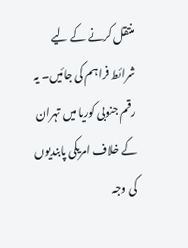منتقل کرنے کے لیے شرائط فراہم کی جائیں۔ یہ رقم جنوبی کوریا میں تہران کے خلاف امریکی پابندیوں کی وجہ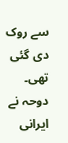سے روک دی گئی تھی۔
دوحہ نے ایرانی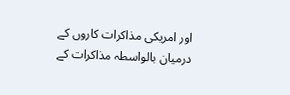اور امریکی مذاکرات کاروں کے درمیان بالواسطہ مذاکرات کے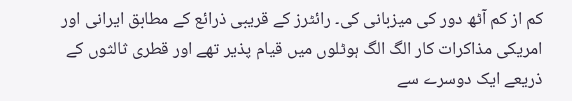کم از کم آٹھ دور کی میزبانی کی۔ رائٹرز کے قریبی ذرائع کے مطابق ایرانی اور امریکی مذاکرات کار الگ الگ ہوٹلوں میں قیام پذیر تھے اور قطری ثالثوں کے ذریعے ایک دوسرے سے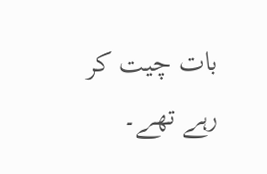بات چیت کر رہے تھے۔